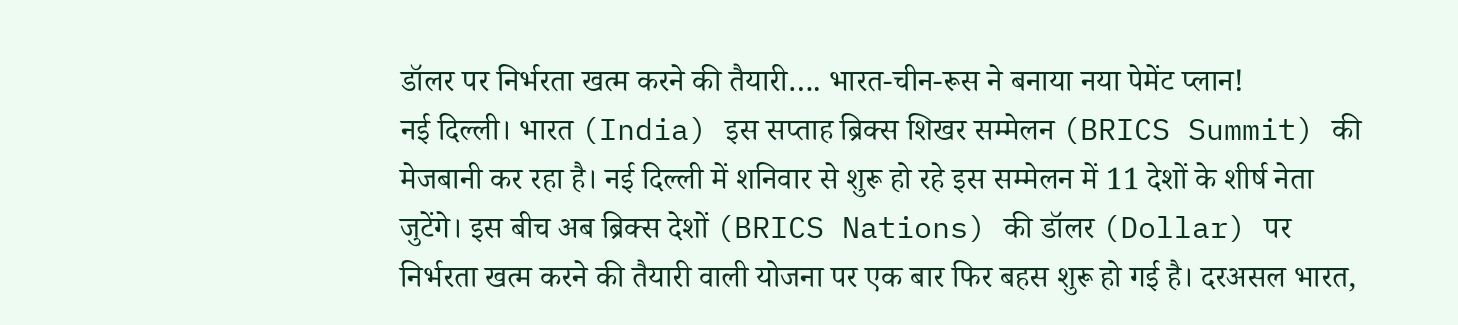डॉलर पर निर्भरता खत्म करने की तैयारी…. भारत-चीन-रूस ने बनाया नया पेमेंट प्लान!
नई दिल्ली। भारत (India) इस सप्ताह ब्रिक्स शिखर सम्मेलन (BRICS Summit) की मेजबानी कर रहा है। नई दिल्ली में शनिवार से शुरू हो रहे इस सम्मेलन में 11 देशों के शीर्ष नेता जुटेंगे। इस बीच अब ब्रिक्स देशों (BRICS Nations) की डॉलर (Dollar) पर निर्भरता खत्म करने की तैयारी वाली योजना पर एक बार फिर बहस शुरू हो गई है। दरअसल भारत,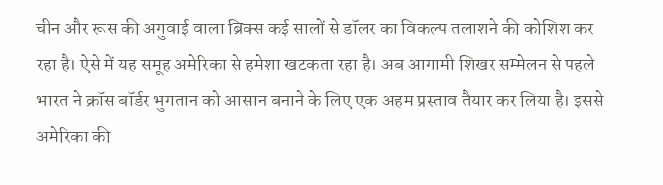चीन और रूस की अगुवाई वाला ब्रिक्स कई सालों से डॉलर का विकल्प तलाशने की कोशिश कर रहा है। ऐसे में यह समूह अमेरिका से हमेशा खटकता रहा है। अब आगामी शिखर सम्मेलन से पहले भारत ने क्रॉस बॉर्डर भुगतान को आसान बनाने के लिए एक अहम प्रस्ताव तैयार कर लिया है। इससे अमेरिका की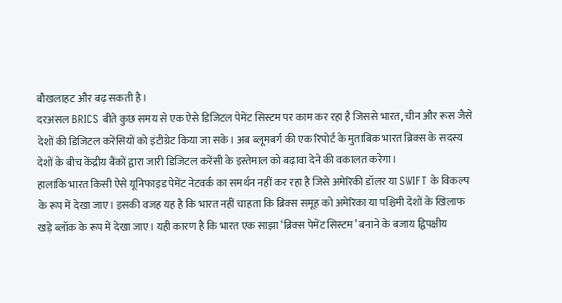बौखलाहट और बढ़ सकती है।
दरअसल BRICS बीते कुछ समय से एक ऐसे डिजिटल पेमेंट सिस्टम पर काम कर रहा है जिससे भारत, चीन और रूस जैसे देशों की डिजिटल करेंसियों को इंटीग्रेट किया जा सके। अब ब्लूमबर्ग की एक रिपोर्ट के मुताबिक भारत ब्रिक्स के सदस्य देशों के बीच केंद्रीय बैंकों द्वारा जारी डिजिटल करेंसी के इस्तेमाल को बढ़ावा देने की वकालत करेगा।
हालांकि भारत किसी ऐसे यूनिफाइड पेमेंट नेटवर्क का समर्थन नहीं कर रहा है जिसे अमेरिकी डॉलर या SWIFT के विकल्प के रूप में देखा जाए। इसकी वजह यह है कि भारत नहीं चाहता कि ब्रिक्स समूह को अमेरिका या पश्चिमी देशों के खिलाफ खड़े ब्लॉक के रूप में देखा जाए। यही कारण है कि भारत एक साझा ‘ब्रिक्स पेमेंट सिस्टम’ बनाने के बजाय द्विपक्षीय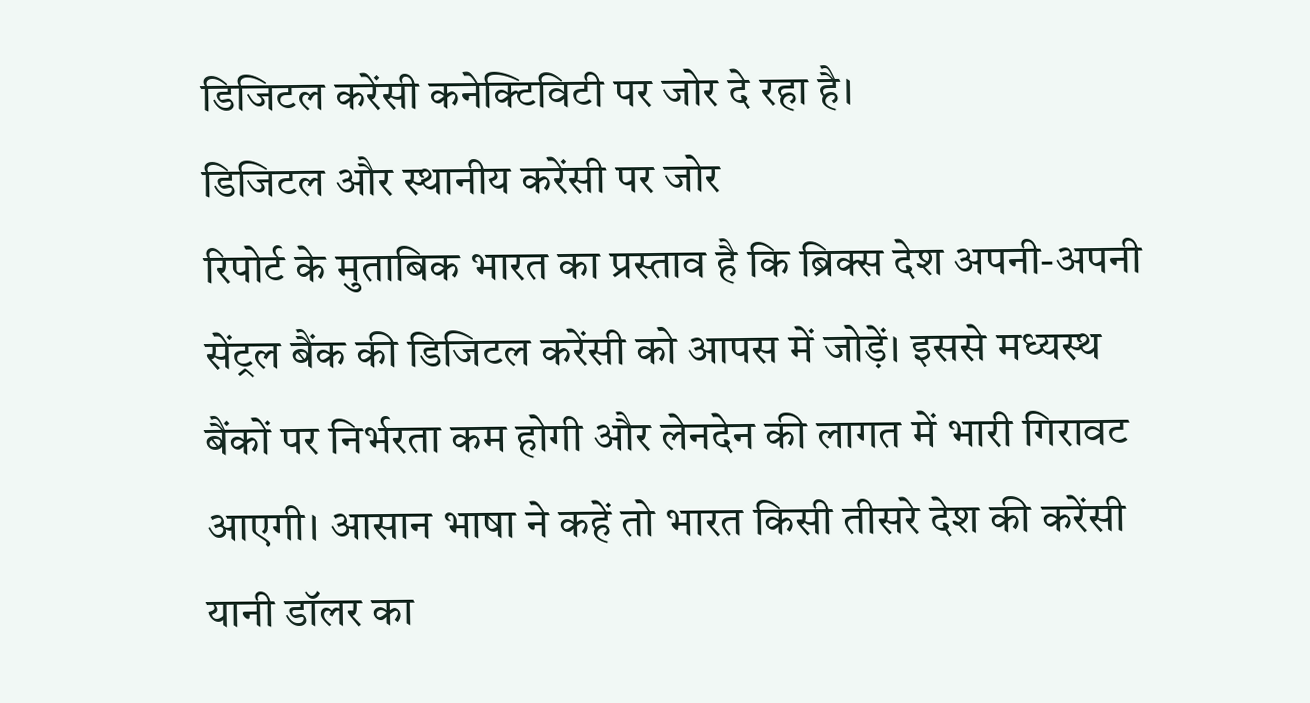डिजिटल करेंसी कनेक्टिविटी पर जोर दे रहा है।
डिजिटल और स्थानीय करेंसी पर जोर
रिपोर्ट के मुताबिक भारत का प्रस्ताव है कि ब्रिक्स देश अपनी-अपनी सेंट्रल बैंक की डिजिटल करेंसी को आपस में जोड़ें। इससे मध्यस्थ बैंकों पर निर्भरता कम होगी और लेनदेन की लागत में भारी गिरावट आएगी। आसान भाषा ने कहें तो भारत किसी तीसरे देश की करेंसी यानी डॉलर का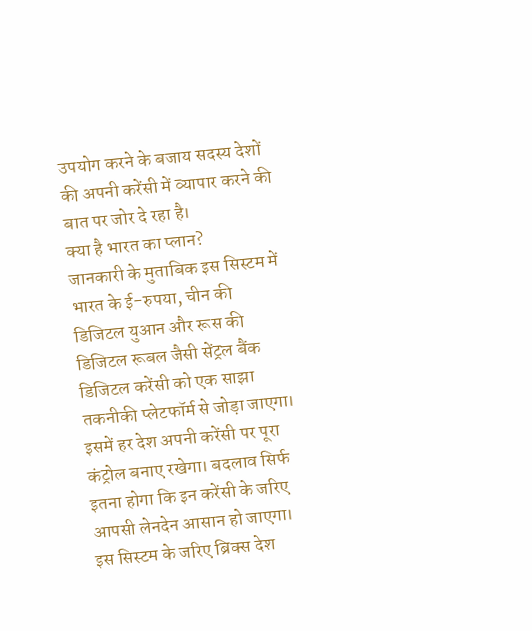उपयोग करने के बजाय सदस्य देशों की अपनी करेंसी में व्यापार करने की बात पर जोर दे रहा है।
क्या है भारत का प्लान?
जानकारी के मुताबिक इस सिस्टम में भारत के ई-रुपया, चीन की डिजिटल युआन और रूस की डिजिटल रूबल जैसी सेंट्रल बैंक डिजिटल करेंसी को एक साझा तकनीकी प्लेटफॉर्म से जोड़ा जाएगा। इसमें हर देश अपनी करेंसी पर पूरा कंट्रोल बनाए रखेगा। बदलाव सिर्फ इतना होगा कि इन करेंसी के जरिए आपसी लेनदेन आसान हो जाएगा। इस सिस्टम के जरिए ब्रिक्स देश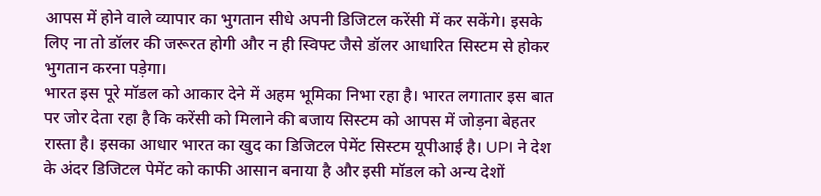आपस में होने वाले व्यापार का भुगतान सीधे अपनी डिजिटल करेंसी में कर सकेंगे। इसके लिए ना तो डॉलर की जरूरत होगी और न ही स्विफ्ट जैसे डॉलर आधारित सिस्टम से होकर भुगतान करना पड़ेगा।
भारत इस पूरे मॉडल को आकार देने में अहम भूमिका निभा रहा है। भारत लगातार इस बात पर जोर देता रहा है कि करेंसी को मिलाने की बजाय सिस्टम को आपस में जोड़ना बेहतर रास्ता है। इसका आधार भारत का खुद का डिजिटल पेमेंट सिस्टम यूपीआई है। UPI ने देश के अंदर डिजिटल पेमेंट को काफी आसान बनाया है और इसी मॉडल को अन्य देशों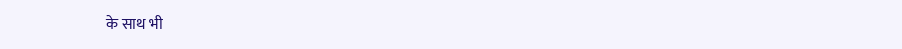के साथ भी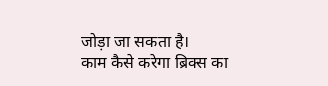जोड़ा जा सकता है।
काम कैसे करेगा ब्रिक्स का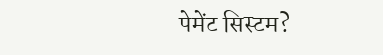पेमेंट सिस्टम?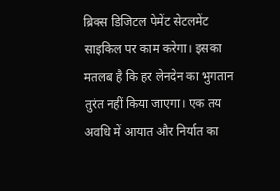ब्रिक्स डिजिटल पेमेंट सेटलमेंट साइकिल पर काम करेगा। इसका मतलब है कि हर लेनदेन का भुगतान तुरंत नहीं किया जाएगा। एक तय अवधि में आयात और निर्यात का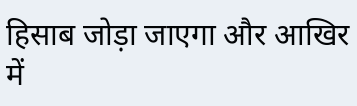हिसाब जोड़ा जाएगा और आखिर में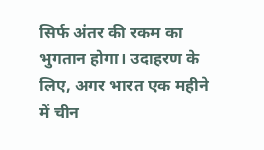सिर्फ अंतर की रकम का भुगतान होगा। उदाहरण के लिए, अगर भारत एक महीने में चीन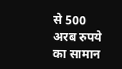से 500 अरब रुपये का सामान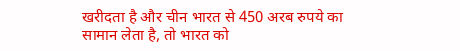खरीदता है और चीन भारत से 450 अरब रुपये का सामान लेता है, तो भारत को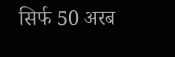सिर्फ 50 अरब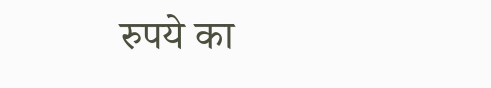रुपये का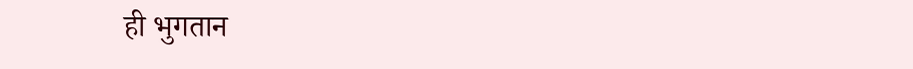ही भुगतान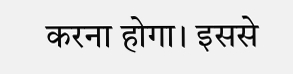करना होगा। इससे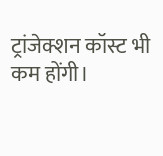ट्रांजेक्शन कॉस्ट भी कम होंगी।